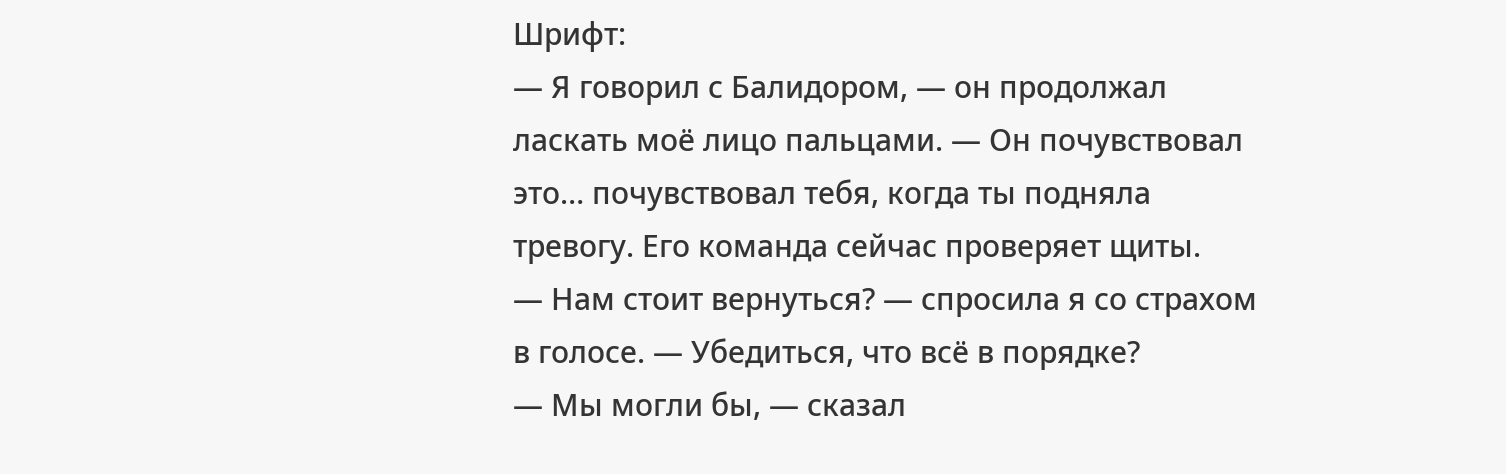Шрифт:
— Я говорил с Балидором, — он продолжал ласкать моё лицо пальцами. — Он почувствовал это… почувствовал тебя, когда ты подняла тревогу. Его команда сейчас проверяет щиты.
— Нам стоит вернуться? — спросила я со страхом в голосе. — Убедиться, что всё в порядке?
— Мы могли бы, — сказал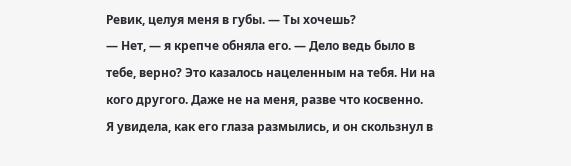Ревик, целуя меня в губы. — Ты хочешь?
— Нет, — я крепче обняла его. — Дело ведь было в тебе, верно? Это казалось нацеленным на тебя. Ни на кого другого. Даже не на меня, разве что косвенно.
Я увидела, как его глаза размылись, и он скользнул в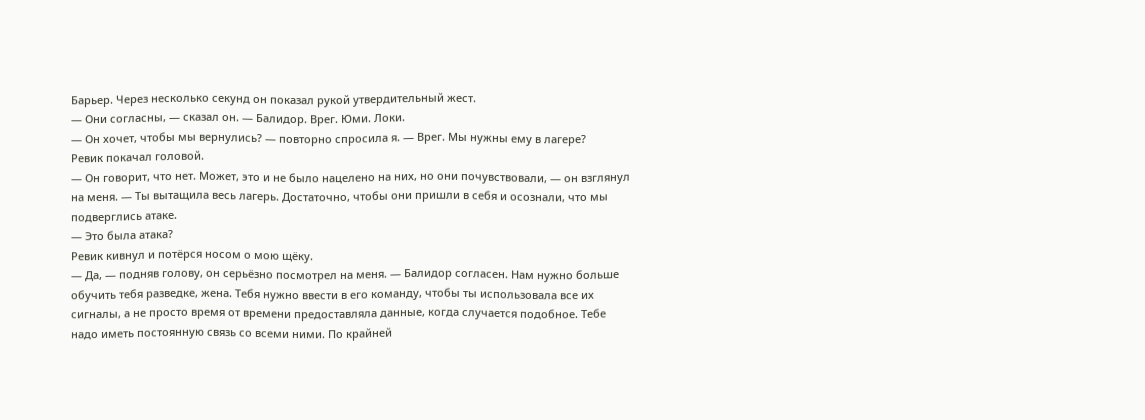Барьер. Через несколько секунд он показал рукой утвердительный жест.
— Они согласны, — сказал он. — Балидор. Врег. Юми. Локи.
— Он хочет, чтобы мы вернулись? — повторно спросила я. — Врег. Мы нужны ему в лагере?
Ревик покачал головой.
— Он говорит, что нет. Может, это и не было нацелено на них, но они почувствовали, — он взглянул на меня. — Ты вытащила весь лагерь. Достаточно, чтобы они пришли в себя и осознали, что мы подверглись атаке.
— Это была атака?
Ревик кивнул и потёрся носом о мою щёку.
— Да, — подняв голову, он серьёзно посмотрел на меня. — Балидор согласен. Нам нужно больше обучить тебя разведке, жена. Тебя нужно ввести в его команду, чтобы ты использовала все их сигналы, а не просто время от времени предоставляла данные, когда случается подобное. Тебе надо иметь постоянную связь со всеми ними. По крайней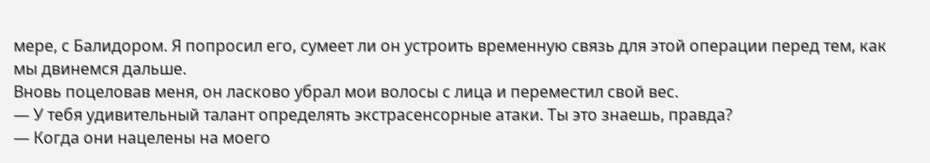мере, с Балидором. Я попросил его, сумеет ли он устроить временную связь для этой операции перед тем, как мы двинемся дальше.
Вновь поцеловав меня, он ласково убрал мои волосы с лица и переместил свой вес.
— У тебя удивительный талант определять экстрасенсорные атаки. Ты это знаешь, правда?
— Когда они нацелены на моего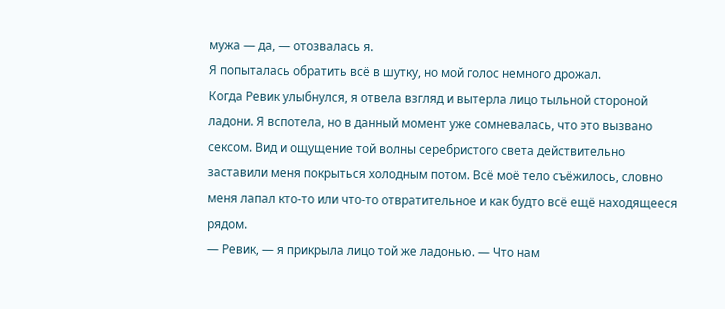мужа — да, — отозвалась я.
Я попыталась обратить всё в шутку, но мой голос немного дрожал.
Когда Ревик улыбнулся, я отвела взгляд и вытерла лицо тыльной стороной ладони. Я вспотела, но в данный момент уже сомневалась, что это вызвано сексом. Вид и ощущение той волны серебристого света действительно заставили меня покрыться холодным потом. Всё моё тело съёжилось, словно меня лапал кто-то или что-то отвратительное и как будто всё ещё находящееся рядом.
— Ревик, — я прикрыла лицо той же ладонью. — Что нам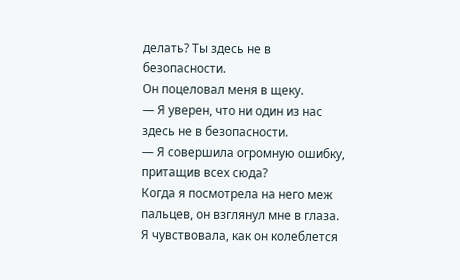делать? Ты здесь не в безопасности.
Он поцеловал меня в щеку.
— Я уверен, что ни один из нас здесь не в безопасности.
— Я совершила огромную ошибку, притащив всех сюда?
Когда я посмотрела на него меж пальцев, он взглянул мне в глаза.
Я чувствовала, как он колеблется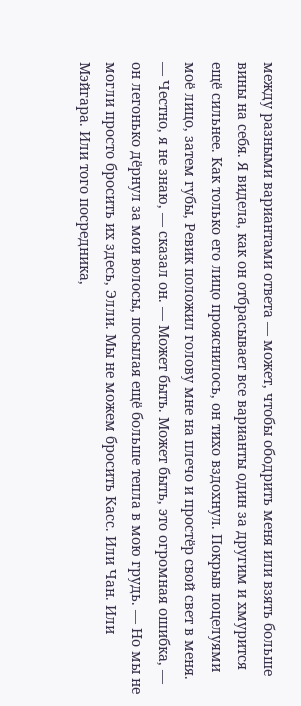между разными вариантами ответа — может, чтобы ободрить меня или взять больше вины на себя. Я видела, как он отбрасывает все варианты один за другим и хмурится ещё сильнее. Как только его лицо прояснилось, он тихо вздохнул. Покрыв поцелуями моё лицо, затем губы, Ревик положил голову мне на плечо и простёр свой свет в меня.
— Честно, я не знаю, — сказал он. — Может быть. Может быть, это огромная ошибка, — он легонько дёрнул за мои волосы, посылая ещё больше тепла в мою грудь. — Но мы не могли просто бросить их здесь, Элли. Мы не можем бросить Касс. Или Чан. Или Мэйгара. Или того посредника,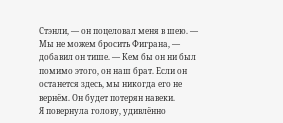Стэнли, — он поцеловал меня в шею. — Мы не можем бросить Фиграна, — добавил он тише. — Кем бы он ни был помимо этого, он наш брат. Если он останется здесь, мы никогда его не вернём. Он будет потерян навеки.
Я повернула голову, удивлённо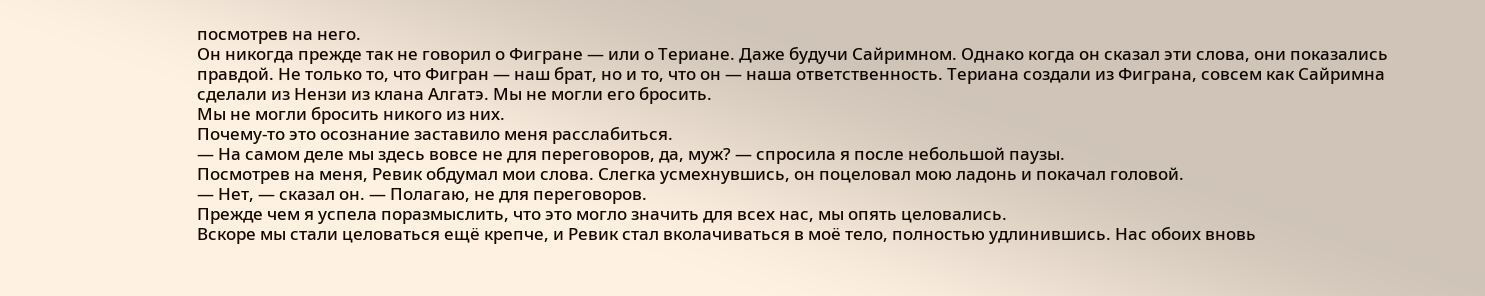посмотрев на него.
Он никогда прежде так не говорил о Фигране — или о Териане. Даже будучи Сайримном. Однако когда он сказал эти слова, они показались правдой. Не только то, что Фигран — наш брат, но и то, что он — наша ответственность. Териана создали из Фиграна, совсем как Сайримна сделали из Нензи из клана Алгатэ. Мы не могли его бросить.
Мы не могли бросить никого из них.
Почему-то это осознание заставило меня расслабиться.
— На самом деле мы здесь вовсе не для переговоров, да, муж? — спросила я после небольшой паузы.
Посмотрев на меня, Ревик обдумал мои слова. Слегка усмехнувшись, он поцеловал мою ладонь и покачал головой.
— Нет, — сказал он. — Полагаю, не для переговоров.
Прежде чем я успела поразмыслить, что это могло значить для всех нас, мы опять целовались.
Вскоре мы стали целоваться ещё крепче, и Ревик стал вколачиваться в моё тело, полностью удлинившись. Нас обоих вновь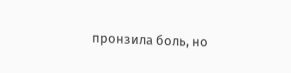пронзила боль, но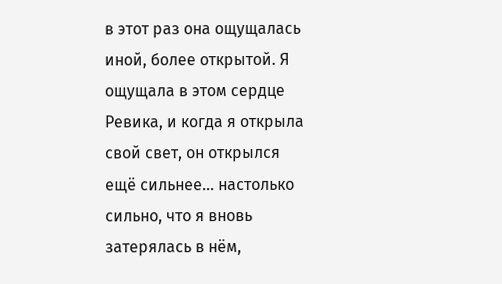в этот раз она ощущалась иной, более открытой. Я ощущала в этом сердце Ревика, и когда я открыла свой свет, он открылся ещё сильнее… настолько сильно, что я вновь затерялась в нём,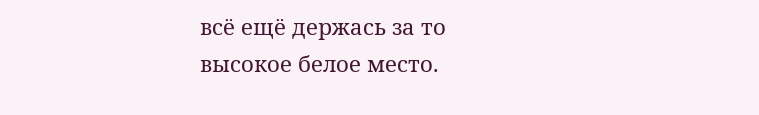всё ещё держась за то высокое белое место.